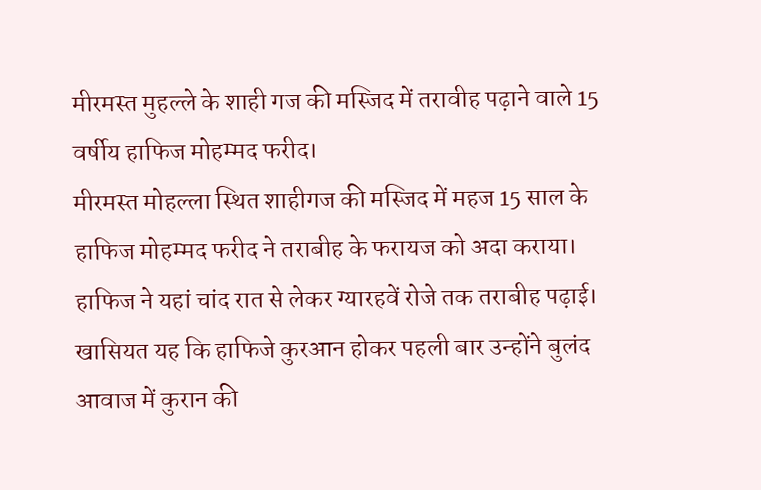मीरमस्त मुहल्ले के शाही गज की मस्जिद में तरावीह पढ़ाने वाले 15 वर्षीय हाफिज मोहम्मद फरीद।
मीरमस्त मोहल्ला स्थित शाहीगज की मस्जिद में महज 15 साल के हाफिज मोहम्मद फरीद ने तराबीह के फरायज को अदा कराया। हाफिज ने यहां चांद रात से लेकर ग्यारहवें रोजे तक तराबीह पढ़ाई।
खासियत यह कि हाफिजे कुरआन होकर पहली बार उन्होंने बुलंद आवाज में कुरान की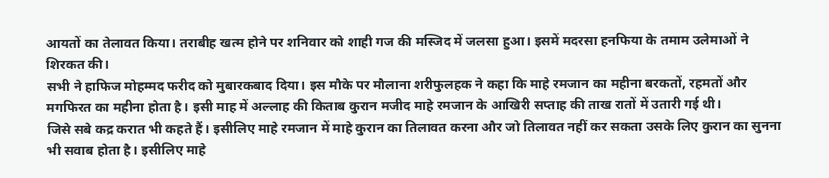आयतों का तेलावत किया। तराबीह खत्म होने पर शनिवार को शाही गज की मस्जिद में जलसा हुआ। इसमें मदरसा हनफिया के तमाम उलेमाओं ने शिरकत की।
सभी ने हाफिज मोहम्मद फरीद को मुबारकबाद दिया। इस मौके पर मौलाना शरीफुलहक ने कहा कि माहे रमजान का महीना बरकतों, रहमतों और मगफिरत का महीना होता है। इसी माह में अल्लाह की किताब कुरान मजीद माहे रमजान के आखिरी सप्ताह की ताख रातों में उतारी गई थी।
जिसे सबे कद्र करात भी कहते हैं। इसीलिए माहे रमजान में माहे कुरान का तिलावत करना और जो तिलावत नहीं कर सकता उसके लिए कुरान का सुनना भी सवाब होता है। इसीलिए माहे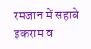रमजान में सहाबे इकराम व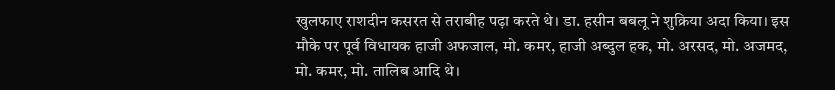खुलफाए राशदीन कसरत से तराबीह पढ़ा करते थे। डा. हसीन बबलू ने शुक्रिया अदा किया। इस मौके पर पूर्व विधायक हाजी अफजाल, मो. कमर, हाजी अब्दुल हक, मो. अरसद, मो. अजमद, मो. कमर, मो. तालिब आदि थे।